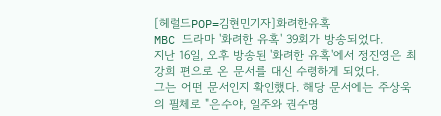[헤럴드POP=김현민기자]화려한유혹
MBC 드라마 '화려한 유혹' 39회가 방송되었다.
지난 16일, 오후 방송된 '화려한 유혹'에서 정진영은 최강희 편으로 온 문서를 대신 수령하게 되었다.
그는 어떤 문서인지 확인했다. 해당 문서에는 주상욱의 필체로 "은수야, 일주와 권수명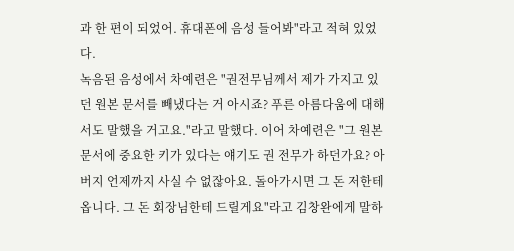과 한 편이 되었어. 휴대폰에 음성 들어봐"라고 적혀 있었다.
녹음된 음성에서 차예련은 "권전무님께서 제가 가지고 있던 원본 문서를 빼냈다는 거 아시죠? 푸른 아름다움에 대해서도 말했을 거고요."라고 말했다. 이어 차예련은 "그 원본 문서에 중요한 키가 있다는 얘기도 권 전무가 하던가요? 아버지 언제까지 사실 수 없잖아요. 돌아가시면 그 돈 저한테 옵니다. 그 돈 회장님한테 드릴게요"라고 김창완에게 말하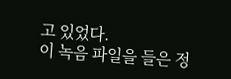고 있었다.
이 녹음 파일을 들은 정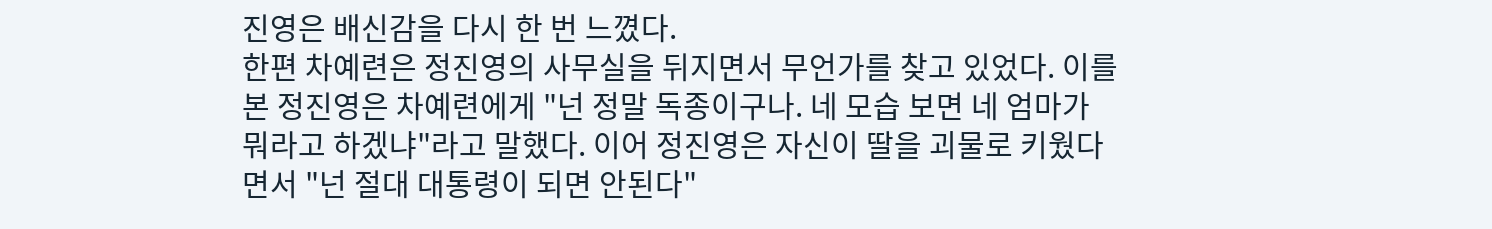진영은 배신감을 다시 한 번 느꼈다.
한편 차예련은 정진영의 사무실을 뒤지면서 무언가를 찾고 있었다. 이를 본 정진영은 차예련에게 "넌 정말 독종이구나. 네 모습 보면 네 엄마가 뭐라고 하겠냐"라고 말했다. 이어 정진영은 자신이 딸을 괴물로 키웠다면서 "넌 절대 대통령이 되면 안된다"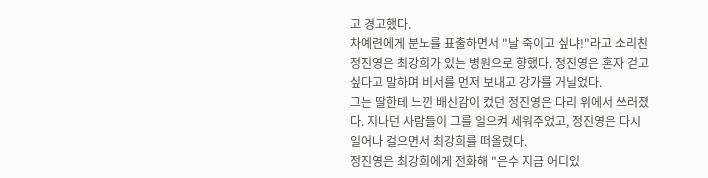고 경고했다.
차예련에게 분노를 표출하면서 "날 죽이고 싶냐!"라고 소리친 정진영은 최강희가 있는 병원으로 향했다. 정진영은 혼자 걷고 싶다고 말하며 비서를 먼저 보내고 강가를 거닐었다.
그는 딸한테 느낀 배신감이 컸던 정진영은 다리 위에서 쓰러졌다. 지나던 사람들이 그를 일으켜 세워주었고, 정진영은 다시 일어나 걸으면서 최강희를 떠올렸다.
정진영은 최강희에게 전화해 "은수 지금 어디있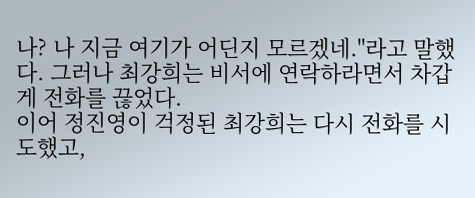나? 나 지금 여기가 어딘지 모르겠네."라고 말했다. 그러나 최강희는 비서에 연락하라면서 차갑게 전화를 끊었다.
이어 정진영이 걱정된 최강희는 다시 전화를 시도했고,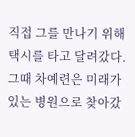직접 그를 만나기 위해 택시를 타고 달려갔다.
그때 차예련은 미래가 있는 병원으로 찾아갔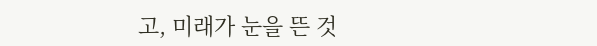고, 미래가 눈을 뜬 것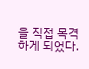을 직접 목격하게 되었다.